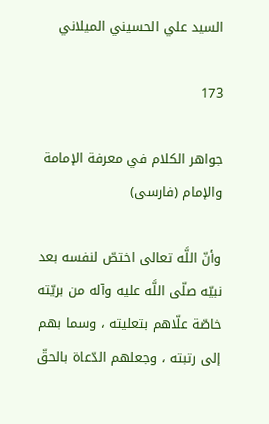السيد علي الحسيني الميلاني

173

جواهر الكلام في معرفة الإمامة والإمام (فارسى)

وأنّ اللَّه تعالى اختصّ لنفسه بعد نبيّه صلّى اللَّه عليه وآله من بريّته خاصّة علّاهم بتعليته ، وسما بهم إلى رتبته ، وجعلهم الدّعاة بالحقّ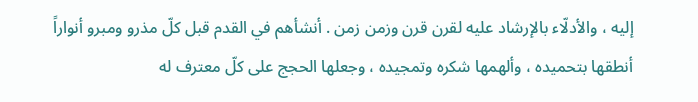إليه ، والأدلّاء بالإرشاد عليه لقرن قرن وزمن زمن . أنشأهم في القدم قبل كلّ مذرو ومبرو أنواراً أنطقها بتحميده ، وألهمها شكره وتمجيده ، وجعلها الحجج على كلّ معترف له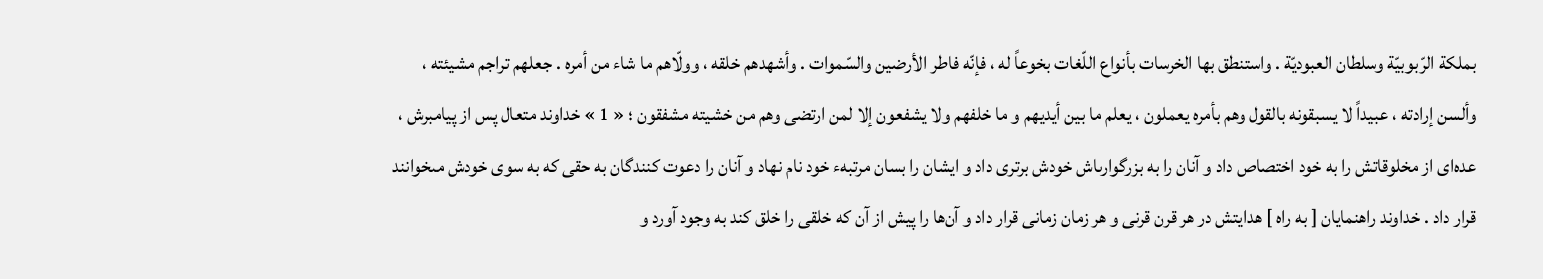بملكة الرّبوبيّة وسلطان العبوديّة . واستنطق بها الخرسات بأنواع اللّغات بخوعاً له ، فإنّه فاطر الأرضين والسّموات . وأشهدهم خلقه ، وولّاهم ما شاء من أمره . جعلهم تراجم مشيئته ، وألسن إرادته ، عبيداً لا يسبقونه بالقول وهم بأمره يعملون ، يعلم ما بين أيديهم و ما خلفهم ولا يشفعون إلا لمن ارتضى وهم من خشيته مشفقون ؛ « 1 » خداوند متعال پس از پيامبرش ، عده‌اى از مخلوقاتش را به خود اختصاص داد و آنان را به بزرگوارىاش خودش برترى داد و ايشان را بسان مرتبهء خود نام نهاد و آنان را دعوت كنندگان به حقى كه به سوى خودش مىخوانند قرار داد . خداوند راهنمايان [ به راه ] هدايتش در هر قرن قرنى و هر زمان زمانى قرار داد و آن‌ها را پيش از آن كه خلقى را خلق كند به وجود آورد و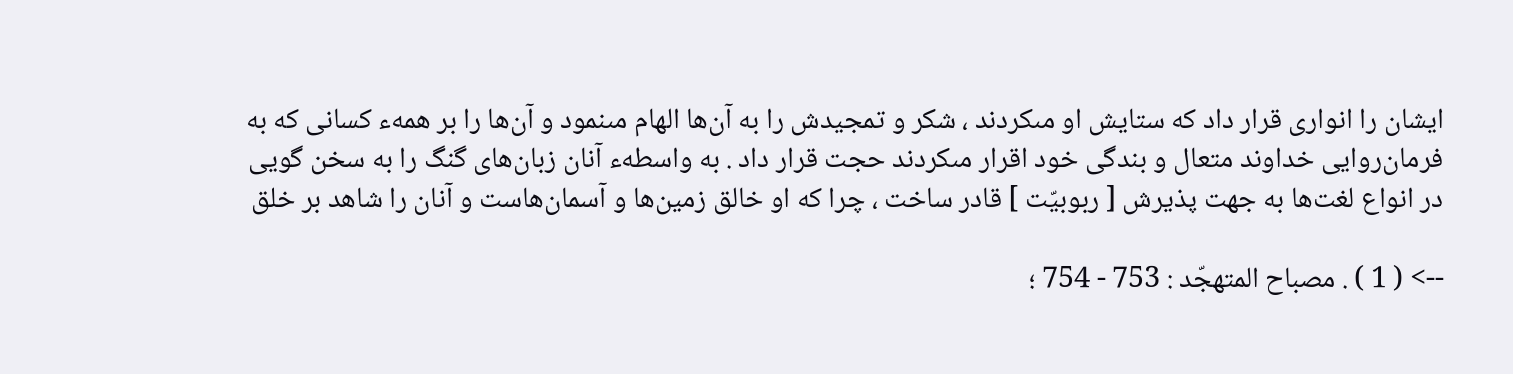ايشان را انوارى قرار داد كه ستايش او مىكردند ، شكر و تمجيدش را به آن‌ها الهام مىنمود و آن‌ها را بر همهء كسانى كه به فرمان‌روايى خداوند متعال و بندگى خود اقرار مىكردند حجت قرار داد . به واسطهء آنان زبان‌هاى گنگ را به سخن گويى در انواع لغت‌ها به جهت پذيرش [ ربوبيّت ] قادر ساخت ، چرا كه او خالق زمين‌ها و آسمان‌هاست و آنان را شاهد بر خلق

--> ( 1 ) . مصباح المتهجّد : 753 - 754 ؛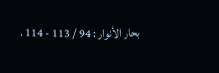بحار الأنوار : 94 / 113 - 114 .